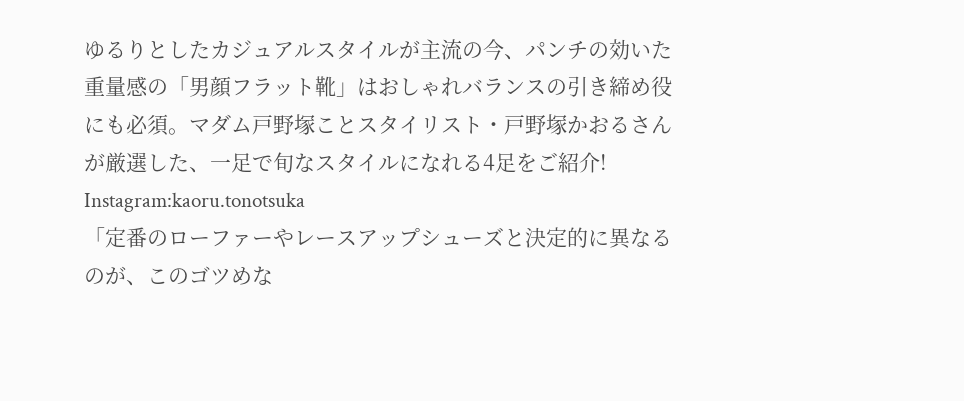ゆるりとしたカジュアルスタイルが主流の今、パンチの効いた重量感の「男顔フラット靴」はおしゃれバランスの引き締め役にも必須。マダム戸野塚ことスタイリスト・戸野塚かおるさんが厳選した、一足で旬なスタイルになれる4足をご紹介!
Instagram:kaoru.tonotsuka
「定番のローファーやレースアップシューズと決定的に異なるのが、このゴツめな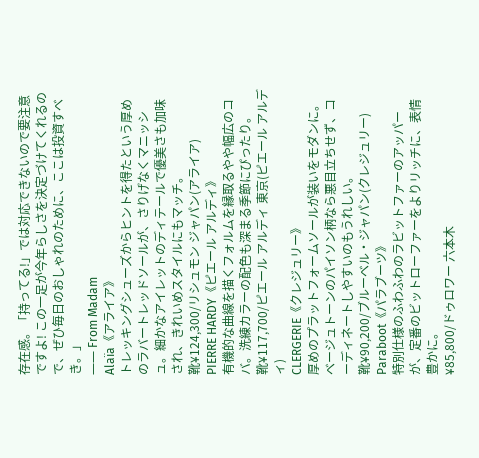存在感。「持ってる!」では対応できないので要注意ですよ! この一足が今年らしさを決定づけてくれるので、ぜひ毎日のおしゃれのために、ここは投資すべき。」
―― From Madam
Alaïa《アライア》
トレッキングシューズからヒントを得たという厚めのラバートレッドソールが、さりげなくマニッシュ。細かなアイレットのディテールで優美さも加味され、きれいめスタイルにもマッチ。
靴¥124,300/リシュモン ジャパン(アライア)
PIERRE HARDY《ピエール アルディ》
有機的な曲線を描くフォルムを縁取るやや幅広のコバ。洗練カラーの配色も深まる季節にぴったり。
靴¥117,700/ピエール アルディ 東京(ピエール アルディ)
CLERGERIE《クレジュリー》
厚めのプラットフォームソールが装いをモダンに。ベージュトーンのパイソン柄なら悪目立ちせず、コーディネートしやすいのもうれしい。
靴¥90,200/ブルーベル・ジャパン(クレジュリー)
Paraboot《パラブーツ》
特別仕様のふわふわのラビットファーのアッパーが、定番のビットローファーをよりリッチに、表情豊かに。
¥85,800/ドゥロワー 六本木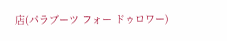店(パラブーツ フォー ドゥロワー)